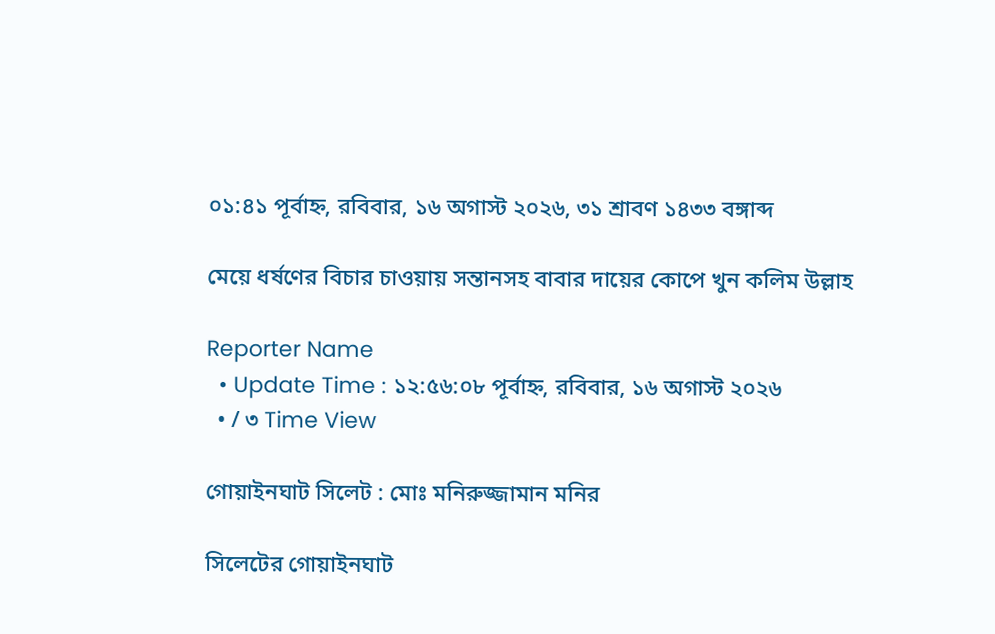০১:৪১ পূর্বাহ্ন, রবিবার, ১৬ অগাস্ট ২০২৬, ৩১ শ্রাবণ ১৪৩৩ বঙ্গাব্দ

মেয়ে ধর্ষণের বিচার চাওয়ায় সন্তানসহ বাবার দায়ের কোপে খুন কলিম উল্লাহ

Reporter Name
  • Update Time : ১২:৫৬:০৮ পূর্বাহ্ন, রবিবার, ১৬ অগাস্ট ২০২৬
  • / ৩ Time View

গোয়াইনঘাট সিলেট : মোঃ মনিরুজ্জামান মনির

সিলেটের গোয়াইনঘাট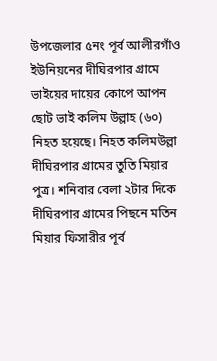উপজেলার ৫নং পূর্ব আলীরগাঁও ইউনিয়নের দীঘিরপার গ্রামে ভাইয়ের দায়ের কোপে আপন ছোট ভাই কলিম উল্লাহ (৬০) নিহত হয়েছে। নিহত কলিমউল্লা দীঘিরপার গ্রামের তুতি মিয়ার পুত্র। শনিবার বেলা ২টার দিকে দীঘিরপার গ্রামের পিছনে মতিন মিয়ার ফিসারীর পূর্ব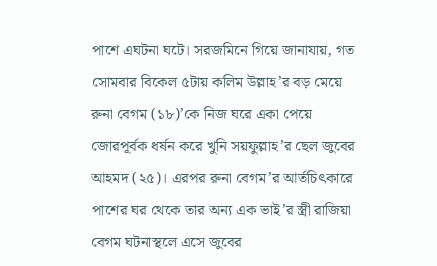পাশে এঘটনা ঘটে। সরজমিনে গিয়ে জানাযায়, গত সোমবার বিকেল ৫টায় কলিম উল্লাহ’র বড় মেয়ে রুনা বেগম (১৮)’কে নিজ ঘরে একা পেয়ে জোরপূর্বক ধর্ষন করে খুনি সয়ফুল্লাহ’র ছেল জুবের আহমদ (২৫)। এরপর রুনা বেগম’র আর্তচিৎকারে পাশের ঘর থেকে তার অন্য এক ভাই’র স্ত্রী রাজিয়া বেগম ঘটনাস্থলে এসে জুবের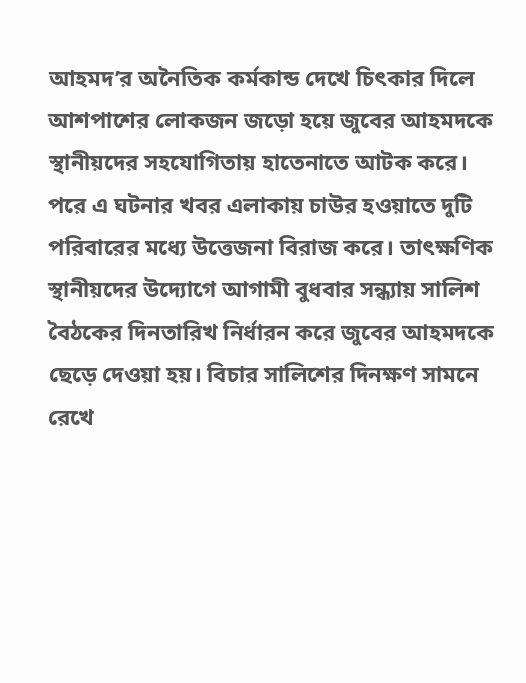আহমদ’র অনৈতিক কর্মকান্ড দেখে চিৎকার দিলে আশপাশের লোকজন জড়ো হয়ে জুবের আহমদকে স্থানীয়দের সহযোগিতায় হাতেনাতে আটক করে। পরে এ ঘটনার খবর এলাকায় চাউর হওয়াতে দুটি পরিবারের মধ্যে উত্তেজনা বিরাজ করে। তাৎক্ষণিক স্থানীয়দের উদ্যোগে আগামী বুধবার সন্ধ্যায় সালিশ বৈঠকের দিনতারিখ নির্ধারন করে জুবের আহমদকে ছেড়ে দেওয়া হয়। বিচার সালিশের দিনক্ষণ সামনে রেখে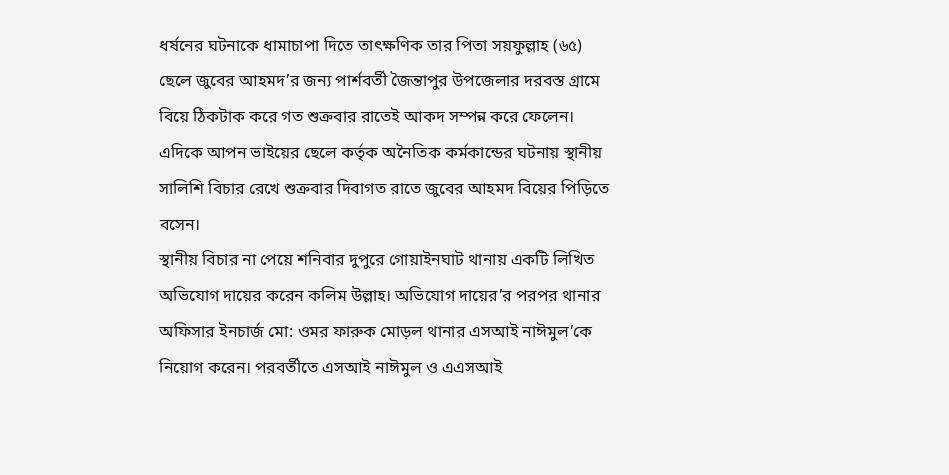ধর্ষনের ঘটনাকে ধামাচাপা দিতে তাৎক্ষণিক তার পিতা সয়ফুল্লাহ (৬৫) ছেলে জুবের আহমদ’র জন্য পার্শবর্তী জৈন্তাপুর উপজেলার দরবস্ত গ্রামে বিয়ে ঠিকটাক করে গত শুক্রবার রাতেই আকদ সম্পন্ন করে ফেলেন। এদিকে আপন ভাইয়ের ছেলে কর্তৃক অনৈতিক কর্মকান্ডের ঘটনায় স্থানীয় সালিশি বিচার রেখে শুক্রবার দিবাগত রাতে জুবের আহমদ বিয়ের পিড়িতে বসেন।
স্থানীয় বিচার না পেয়ে শনিবার দুপুরে গোয়াইনঘাট থানায় একটি লিখিত অভিযোগ দায়ের করেন কলিম উল্লাহ। অভিযোগ দায়ের’র পরপর থানার অফিসার ইনচার্জ মো: ওমর ফারুক মোড়ল থানার এসআই নাঈমুল’কে নিয়োগ করেন। পরবর্তীতে এসআই নাঈমুল ও এএসআই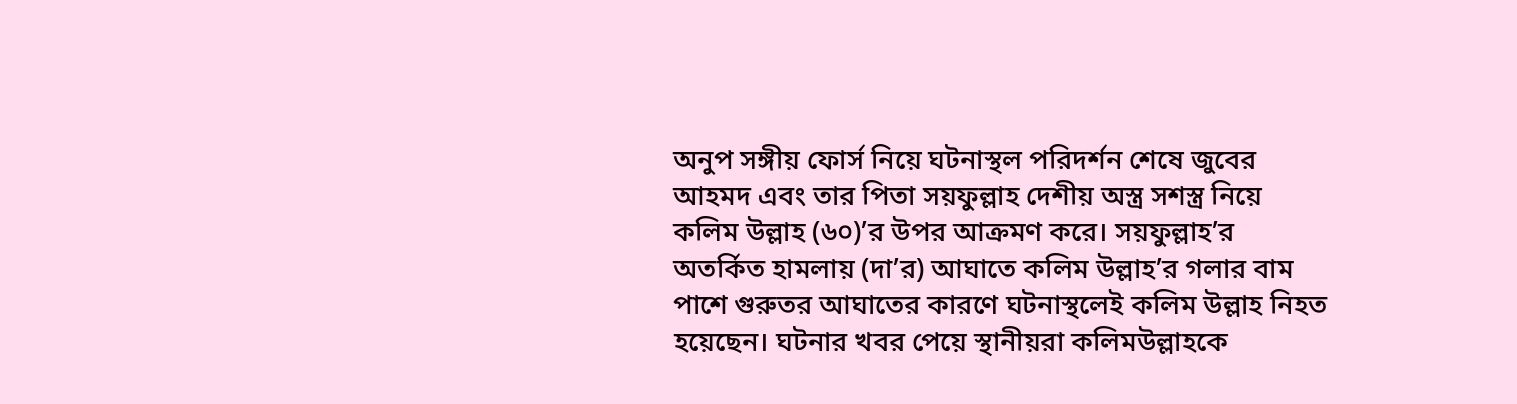অনুপ সঙ্গীয় ফোর্স নিয়ে ঘটনাস্থল পরিদর্শন শেষে জুবের আহমদ এবং তার পিতা সয়ফুল্লাহ দেশীয় অস্ত্র সশস্ত্র নিয়ে কলিম উল্লাহ (৬০)’র উপর আক্রমণ করে। সয়ফুল্লাহ’র অতর্কিত হামলায় (দা’র) আঘাতে কলিম উল্লাহ’র গলার বাম পাশে গুরুতর আঘাতের কারণে ঘটনাস্থলেই কলিম উল্লাহ নিহত হয়েছেন। ঘটনার খবর পেয়ে স্থানীয়রা কলিমউল্লাহকে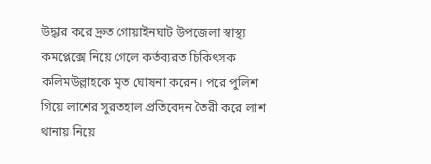উদ্ধার করে দ্রুত গোয়াইনঘাট উপজেলা স্বাস্থ্য কমপ্লেক্সে নিয়ে গেলে কর্তব্যরত চিকিৎসক কলিমউল্লাহকে মৃত ঘোষনা করেন। পরে পুলিশ গিয়ে লাশের সুরতহাল প্রতিবেদন তৈরী করে লাশ থানায় নিয়ে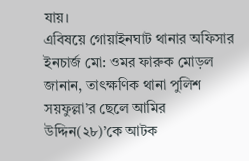যায়।
এবিষয়ে গোয়াইনঘাট থানার অফিসার ইনচার্জ মো: ওমর ফারুক মোড়ল জানান, তাৎক্ষণিক থানা পুলিশ সয়ফুল্লা’র ছেলে আমির উদ্দিন(২৮)’কে আটক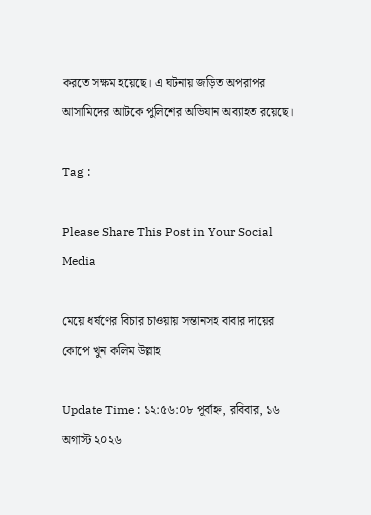করতে সক্ষম হয়েছে। এ ঘটনায় জড়িত অপরাপর আসামিদের আটকে পুলিশের অভিযান অব্যাহত রয়েছে।

Tag :

Please Share This Post in Your Social Media

মেয়ে ধর্ষণের বিচার চাওয়ায় সন্তানসহ বাবার দায়ের কোপে খুন কলিম উল্লাহ

Update Time : ১২:৫৬:০৮ পূর্বাহ্ন, রবিবার, ১৬ অগাস্ট ২০২৬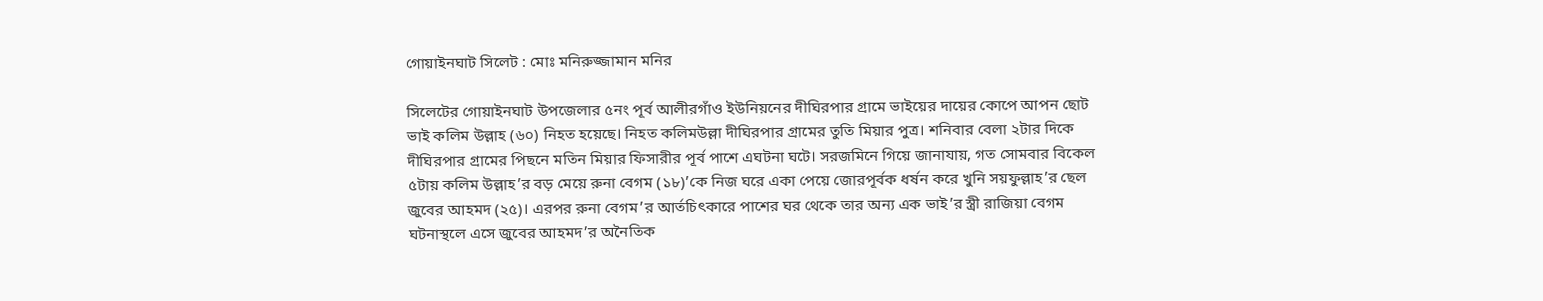গোয়াইনঘাট সিলেট : মোঃ মনিরুজ্জামান মনির

সিলেটের গোয়াইনঘাট উপজেলার ৫নং পূর্ব আলীরগাঁও ইউনিয়নের দীঘিরপার গ্রামে ভাইয়ের দায়ের কোপে আপন ছোট ভাই কলিম উল্লাহ (৬০) নিহত হয়েছে। নিহত কলিমউল্লা দীঘিরপার গ্রামের তুতি মিয়ার পুত্র। শনিবার বেলা ২টার দিকে দীঘিরপার গ্রামের পিছনে মতিন মিয়ার ফিসারীর পূর্ব পাশে এঘটনা ঘটে। সরজমিনে গিয়ে জানাযায়, গত সোমবার বিকেল ৫টায় কলিম উল্লাহ’র বড় মেয়ে রুনা বেগম (১৮)’কে নিজ ঘরে একা পেয়ে জোরপূর্বক ধর্ষন করে খুনি সয়ফুল্লাহ’র ছেল জুবের আহমদ (২৫)। এরপর রুনা বেগম’র আর্তচিৎকারে পাশের ঘর থেকে তার অন্য এক ভাই’র স্ত্রী রাজিয়া বেগম ঘটনাস্থলে এসে জুবের আহমদ’র অনৈতিক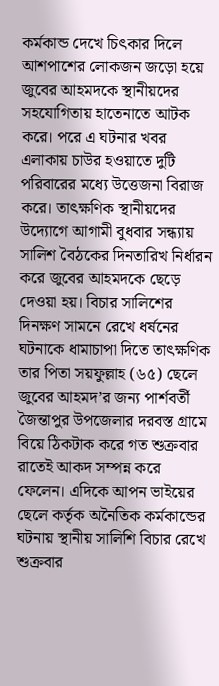কর্মকান্ড দেখে চিৎকার দিলে আশপাশের লোকজন জড়ো হয়ে জুবের আহমদকে স্থানীয়দের সহযোগিতায় হাতেনাতে আটক করে। পরে এ ঘটনার খবর এলাকায় চাউর হওয়াতে দুটি পরিবারের মধ্যে উত্তেজনা বিরাজ করে। তাৎক্ষণিক স্থানীয়দের উদ্যোগে আগামী বুধবার সন্ধ্যায় সালিশ বৈঠকের দিনতারিখ নির্ধারন করে জুবের আহমদকে ছেড়ে দেওয়া হয়। বিচার সালিশের দিনক্ষণ সামনে রেখে ধর্ষনের ঘটনাকে ধামাচাপা দিতে তাৎক্ষণিক তার পিতা সয়ফুল্লাহ (৬৫) ছেলে জুবের আহমদ’র জন্য পার্শবর্তী জৈন্তাপুর উপজেলার দরবস্ত গ্রামে বিয়ে ঠিকটাক করে গত শুক্রবার রাতেই আকদ সম্পন্ন করে ফেলেন। এদিকে আপন ভাইয়ের ছেলে কর্তৃক অনৈতিক কর্মকান্ডের ঘটনায় স্থানীয় সালিশি বিচার রেখে শুক্রবার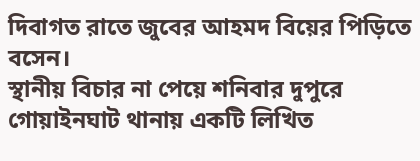দিবাগত রাতে জুবের আহমদ বিয়ের পিড়িতে বসেন।
স্থানীয় বিচার না পেয়ে শনিবার দুপুরে গোয়াইনঘাট থানায় একটি লিখিত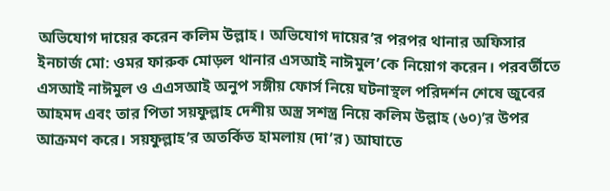অভিযোগ দায়ের করেন কলিম উল্লাহ। অভিযোগ দায়ের’র পরপর থানার অফিসার ইনচার্জ মো: ওমর ফারুক মোড়ল থানার এসআই নাঈমুল’কে নিয়োগ করেন। পরবর্তীতে এসআই নাঈমুল ও এএসআই অনুপ সঙ্গীয় ফোর্স নিয়ে ঘটনাস্থল পরিদর্শন শেষে জুবের আহমদ এবং তার পিতা সয়ফুল্লাহ দেশীয় অস্ত্র সশস্ত্র নিয়ে কলিম উল্লাহ (৬০)’র উপর আক্রমণ করে। সয়ফুল্লাহ’র অতর্কিত হামলায় (দা’র) আঘাতে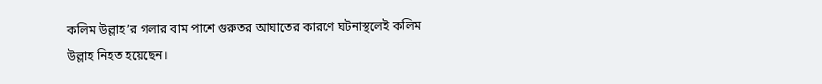কলিম উল্লাহ’র গলার বাম পাশে গুরুতর আঘাতের কারণে ঘটনাস্থলেই কলিম উল্লাহ নিহত হয়েছেন।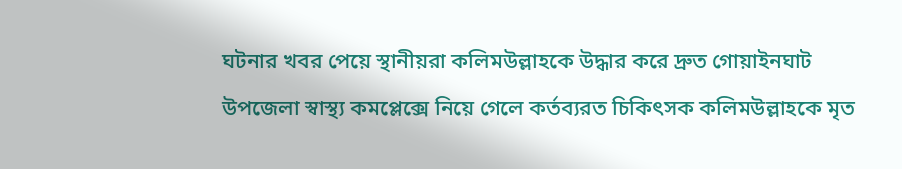ঘটনার খবর পেয়ে স্থানীয়রা কলিমউল্লাহকে উদ্ধার করে দ্রুত গোয়াইনঘাট উপজেলা স্বাস্থ্য কমপ্লেক্সে নিয়ে গেলে কর্তব্যরত চিকিৎসক কলিমউল্লাহকে মৃত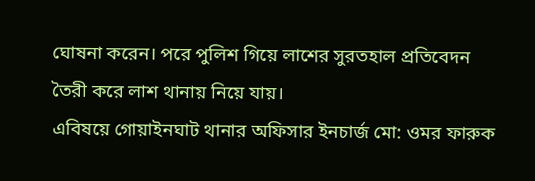ঘোষনা করেন। পরে পুলিশ গিয়ে লাশের সুরতহাল প্রতিবেদন তৈরী করে লাশ থানায় নিয়ে যায়।
এবিষয়ে গোয়াইনঘাট থানার অফিসার ইনচার্জ মো: ওমর ফারুক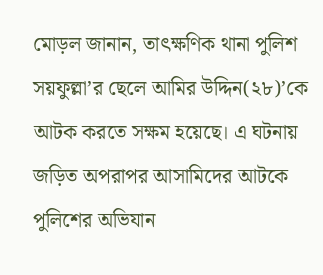মোড়ল জানান, তাৎক্ষণিক থানা পুলিশ সয়ফুল্লা’র ছেলে আমির উদ্দিন(২৮)’কে আটক করতে সক্ষম হয়েছে। এ ঘটনায় জড়িত অপরাপর আসামিদের আটকে পুলিশের অভিযান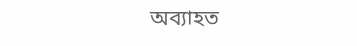অব্যাহত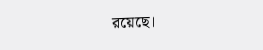রয়েছে।